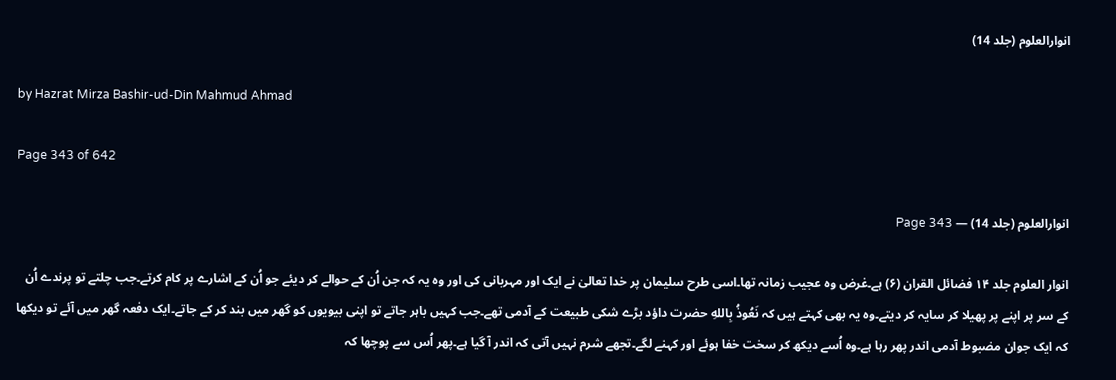انوارالعلوم (جلد 14)

by Hazrat Mirza Bashir-ud-Din Mahmud Ahmad

Page 343 of 642

انوارالعلوم (جلد 14) — Page 343

انوار العلوم جلد ۱۴ فضائل القران (۶) ہے۔غرض وہ عجیب زمانہ تھا۔اسی طرح سلیمان پر خدا تعالیٰ نے ایک اور مہربانی کی اور وہ یہ کہ جن اُن کے حوالے کر دیئے جو اُن کے اشارے پر کام کرتے۔جب چلتے تو پرندے اُن کے سر پر اپنے پر پھیلا کر سایہ کر دیتے۔وہ یہ بھی کہتے ہیں کہ نَعُوذُ بِاللهِ حضرت داؤد بڑے شکی طبیعت کے آدمی تھے۔جب کہیں باہر جاتے تو اپنی بیویوں کو گھر میں بند کر کے جاتے۔ایک دفعہ گھر میں آئے تو دیکھا کہ ایک جوان مضبوط آدمی اندر پھر رہا ہے۔وہ اُسے دیکھ کر سخت خفا ہوئے اور کہنے لگے۔تجھے شرم نہیں آتی کہ اندر آ گیا ہے۔پھر اُس سے پوچھا کہ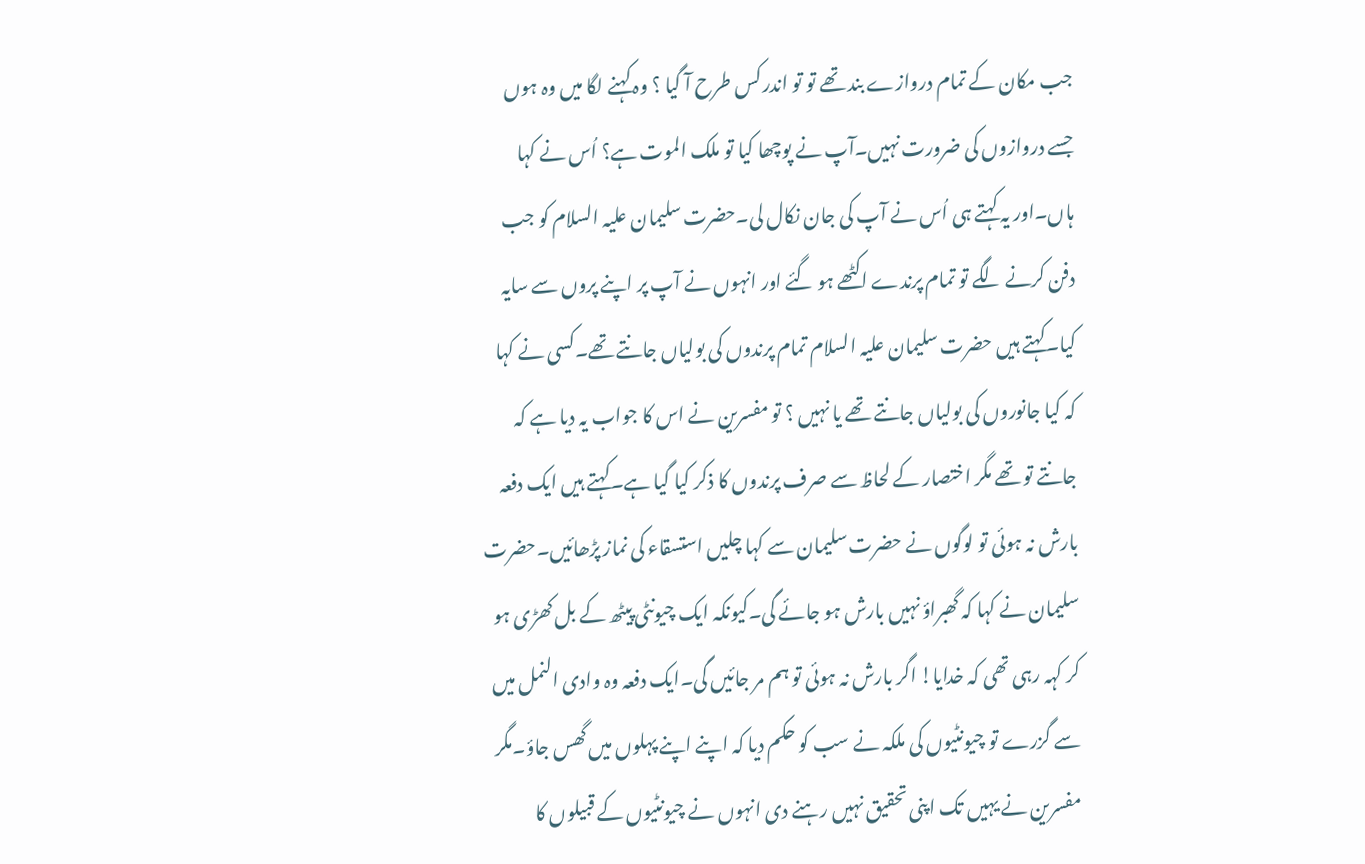جب مکان کے تمام دروازے بند تھے تو تو اندر کس طرح آ گیا ؟ وہ کہنے لگا میں وہ ہوں جسے دروازوں کی ضرورت نہیں۔آپ نے پوچھا کیا تو ملک الموت ہے؟ اُس نے کہا ہاں۔اور یہ کہتے ہی اُس نے آپ کی جان نکال لی۔حضرت سلیمان علیہ السلام کو جب دفن کرنے لگے تو تمام پرندے اکٹھے ہو گئے اور انہوں نے آپ پر اپنے پروں سے سایہ کیا۔کہتے ہیں حضرت سلیمان علیہ السلام تمام پرندوں کی بولیاں جانتے تھے۔کسی نے کہا کہ کیا جانوروں کی بولیاں جانتے تھے یا نہیں ؟ تو مفسرین نے اس کا جواب یہ دیا ہے کہ جانتے تو تھے مگر اختصار کے لحاظ سے صرف پرندوں کا ذکر کیا گیا ہے۔کہتے ہیں ایک دفعہ بارش نہ ہوئی تو لوگوں نے حضرت سلیمان سے کہا چلیں استسقاء کی نماز پڑھائیں۔حضرت سلیمان نے کہا کہ گھبراؤ نہیں بارش ہو جائے گی۔کیونکہ ایک چیونٹی پیٹھ کے بل کھڑی ہو کر کہہ رہی تھی کہ خدایا! اگر بارش نہ ہوئی تو ہم مر جائیں گی۔ایک دفعہ وہ وادی النمل میں سے گزرے تو چیونٹیوں کی ملکہ نے سب کو حکم دیا کہ اپنے اپنے پہلوں میں گھس جاؤ۔مگر مفسرین نے یہیں تک اپنی تحقیق نہیں رہنے دی انہوں نے چیونٹیوں کے قبیلوں کا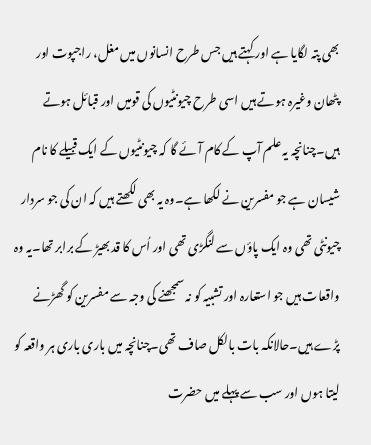بھی پتہ لگایا ہے اور کہتے ہیں جس طرح انسانوں میں مغل، راجپوت اور پٹھان وغیرہ ہوتے ہیں اسی طرح چیونٹیوں کی قومیں اور قبائل ہوتے ہیں۔چنانچہ یہ علم آپ کے کام آئے گا کہ چیونٹیوں کے ایک قبیلے کا نام شیسان ہے جو مفسرین نے لکھا ہے۔وہ یہ بھی لکھتے ہیں کہ ان کی جو سردار چیونٹی تھی وہ ایک پاؤں سے لنگڑی تھی اور اُس کا قد بھیڑ کے برابر تھا۔یہ وہ واقعات ہیں جو استعارہ اور تشبیہ کو نہ سمجھنے کی وجہ سے مفسرین کو گھڑنے پڑے ہیں۔حالانکہ بات بالکل صاف تھی۔چنانچہ میں باری باری ہر واقعہ کو لیتا ہوں اور سب سے پہلے میں حضرت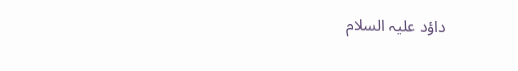داؤد علیہ السلام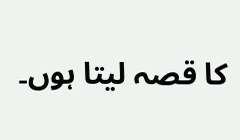کا قصہ لیتا ہوں۔